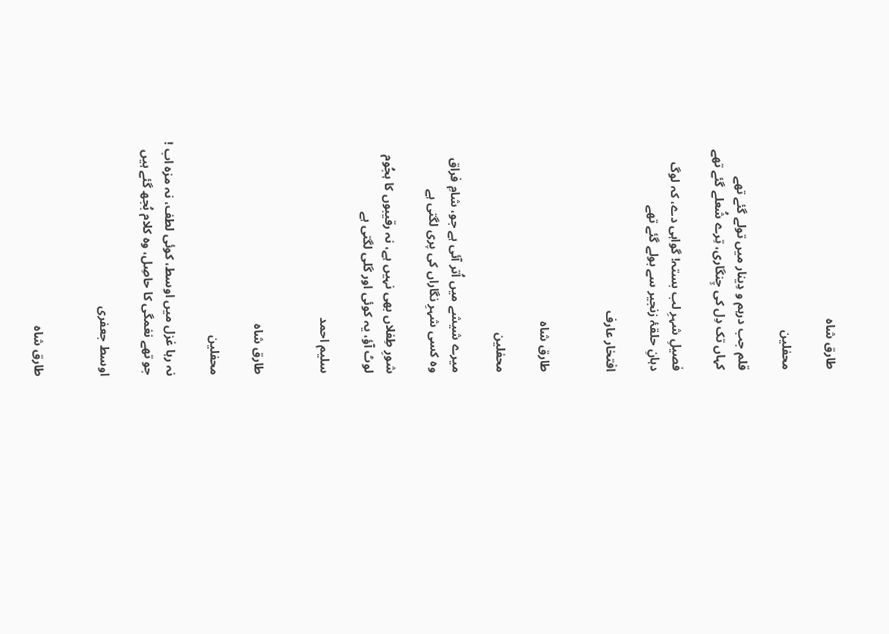طارق شاہ

محفلین

قلم جب درہم و دِینار میں تولے گئے تھے
کہاں تک دِل کی چِنگاری، تِرے شُعلے گئے تھے

فصیلِ شہرِ لب بستہ! گواہی دے، کہ لوگ
دہانِ حلقۂ زنجیر سے بولے گئے تھے

افتخار عارف


طارق شاہ

محفلین

میرے شیشے میں اُتر آئی ہے جو، شامِ فراق
وہ کسی شہرِ نگاراں کی پری لگتی ہے

شورِ طِفلاں بھی نہیں ہے، نہ رقیبوں کا ہجُوم
لوٹ آؤ، یہ کوئی اور گلی لگتی ہے

سلیم احمد


طارق شاہ

محفلین

نہ رہا غزل میں اوسط، کوئی لطف، نہ مزہ اب !
جو تھے نغمگی کا حاصِل، وہ کلام بُجھ گئے ہیں

اوسط جعفری


طارق شاہ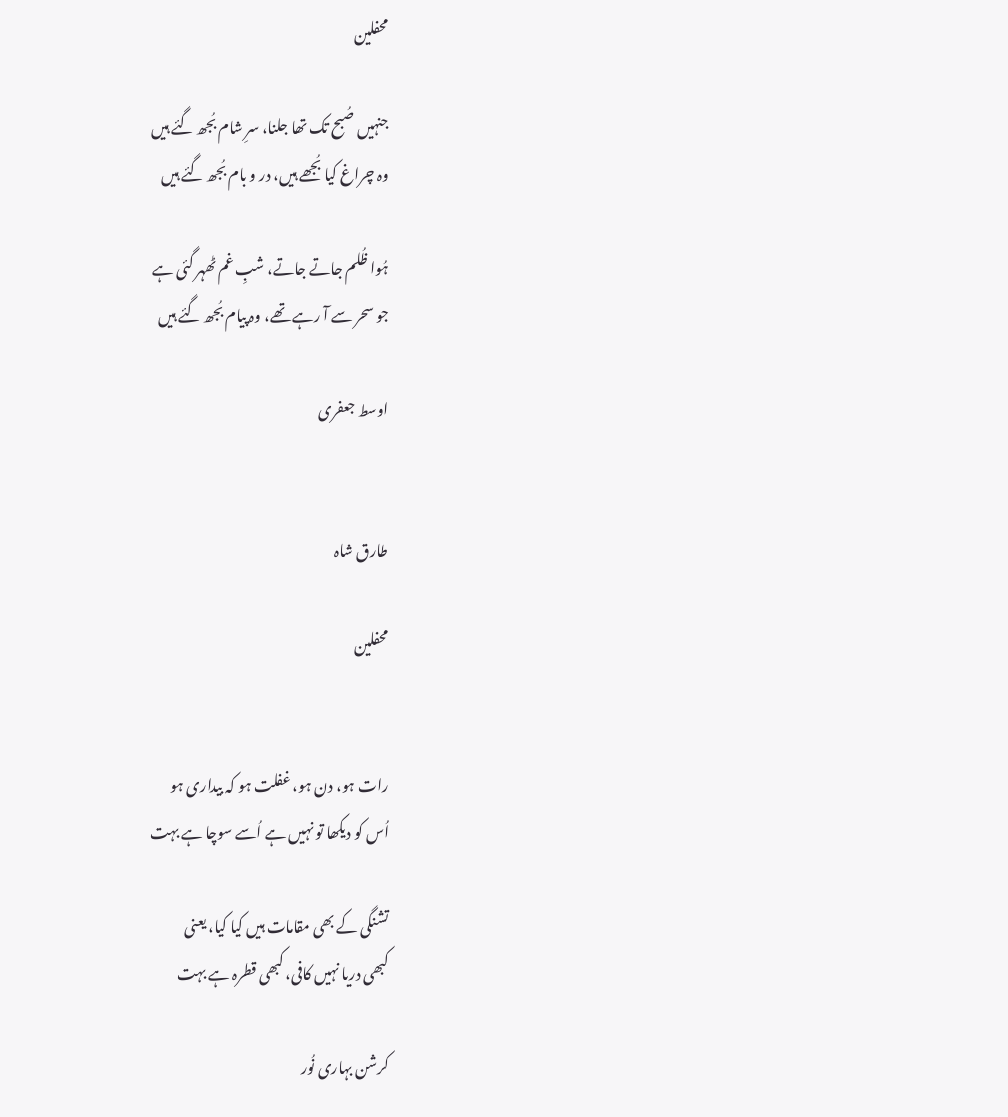محفلین

جنہیں صُبح تک تھا جلنا، سرِ شام بُجھ گئے ہیں
وہ چراغ کیا بُجھے ہیں، در و بام بُجھ گئے ہیں

ہُوا ظُلم جاتے جاتے، شبِ غم ٹھہر گئی ہے
جو سحر سے آ رہے تھے، وہ پیام بُجھ گئے ہیں

اوسط جعفری


طارق شاہ

محفلین


رات ہو، دن ہو، غفلت ہو کہ بیداری ہو
اُس کو دیکھا تو نہیں ہے اُسے سوچا ہے بہت

تشنگی کے بھی مقامات ہیں کیا کیا، یعنی
کبھی دریا نہیں کافی، کبھی قطرہ ہے بہت

کرشن بہاری نُور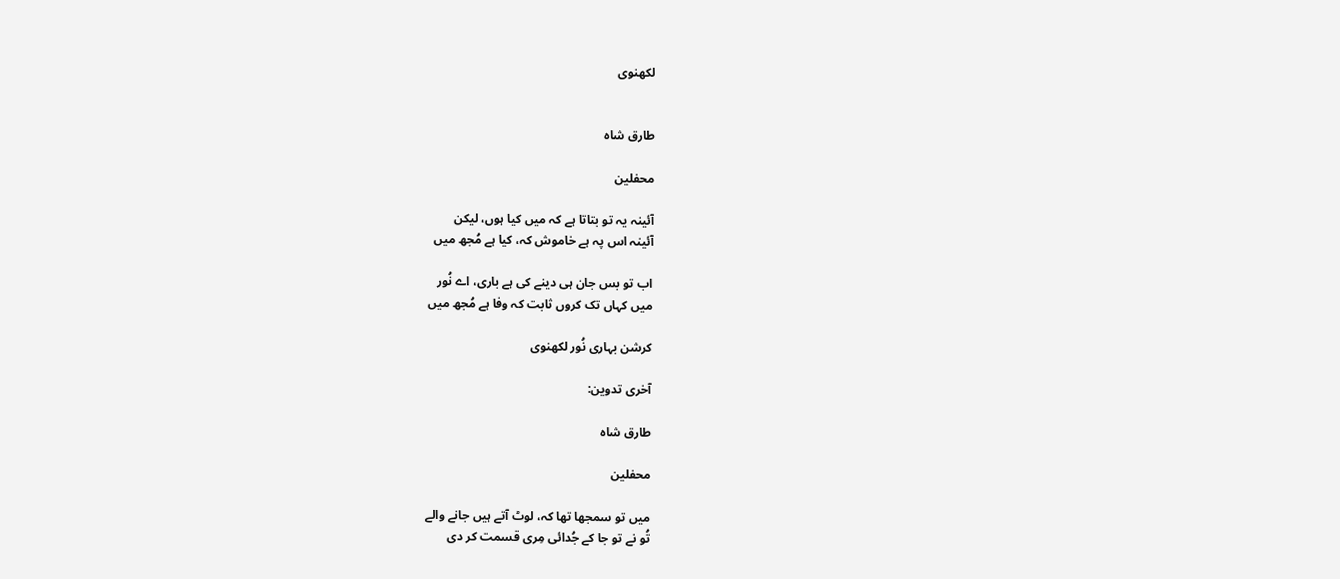لکھنوی


طارق شاہ

محفلین

آئینہ یہ تو بتاتا ہے کہ میں کیا ہوں، لیکن
آئینہ اس پہ ہے خاموش کہ، کیا ہے مُجھ میں

اب تو بس جان ہی دینے کی ہے باری، اے نُور
میں کہاں تک کروں ثابت کہ وفا ہے مُجھ میں

کرشن بہاری نُور لکھنوی

آخری تدوین:

طارق شاہ

محفلین

میں تو سمجھا تھا کہ، لوٹ آتے ہیں جانے والے
تُو نے تو جا کے جُدائی مِری قسمت کر دی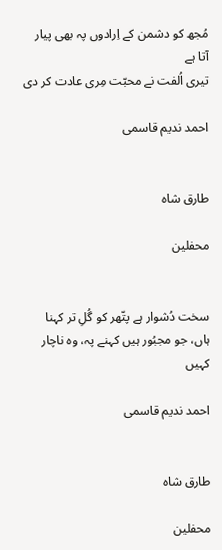مُجھ کو دشمن کے اِرادوں پہ بھی پیار آتا ہے
تیری اُلفت نے محبّت مِری عادت کر دی

احمد ندیم قاسمی


طارق شاہ

محفلین


سخت دُشوار ہے پتّھر کو گُلِ تر کہنا
ہاں، جو مجبُور ہیں کہنے پہ، وہ ناچار کہیں

احمد ندیم قاسمی


طارق شاہ

محفلین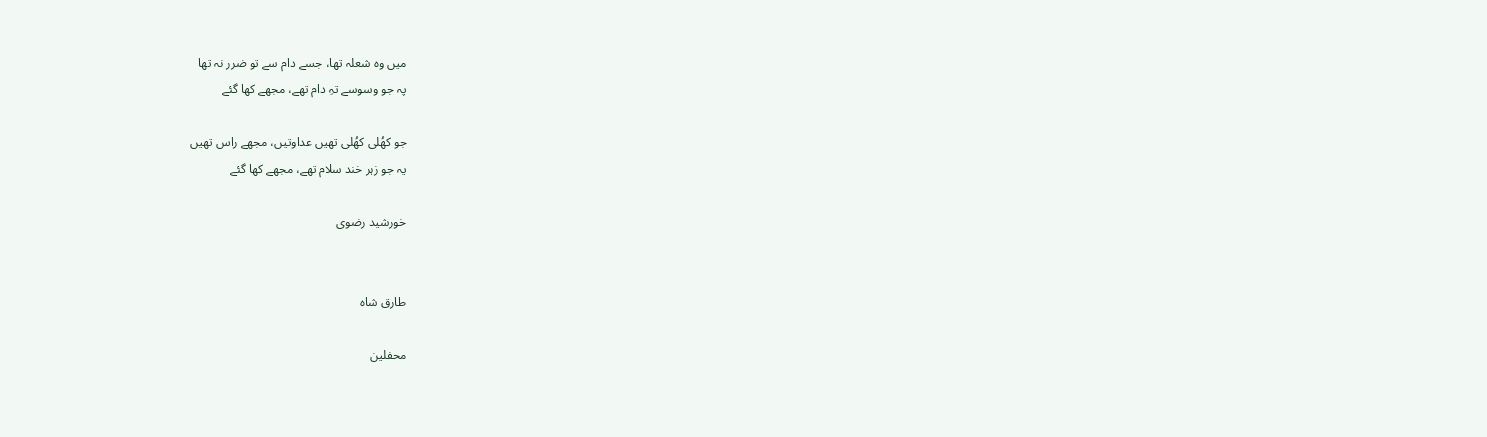میں وہ شعلہ تھا، جسے دام سے تو ضرر نہ تھا
پہ جو وسوسے تہِ دام تھے، مجھے کھا گئے

جو کھُلی کھُلی تھیں عداوتیں، مجھے راس تھیں
یہ جو زہر خند سلام تھے، مجھے کھا گئے

خورشید رضوی


طارق شاہ

محفلین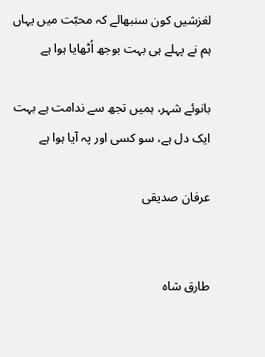لغزشیں کون سنبھالے کہ محبّت میں یہاں
ہم نے پہلے ہی بہت بوجھ اُٹھایا ہوا ہے

بانوئے شہر، ہمیں تجھ سے ندامت ہے بہت
ایک دل ہے، سو کسی اور پہ آیا ہوا ہے

عرفان صدیقی


طارق شاہ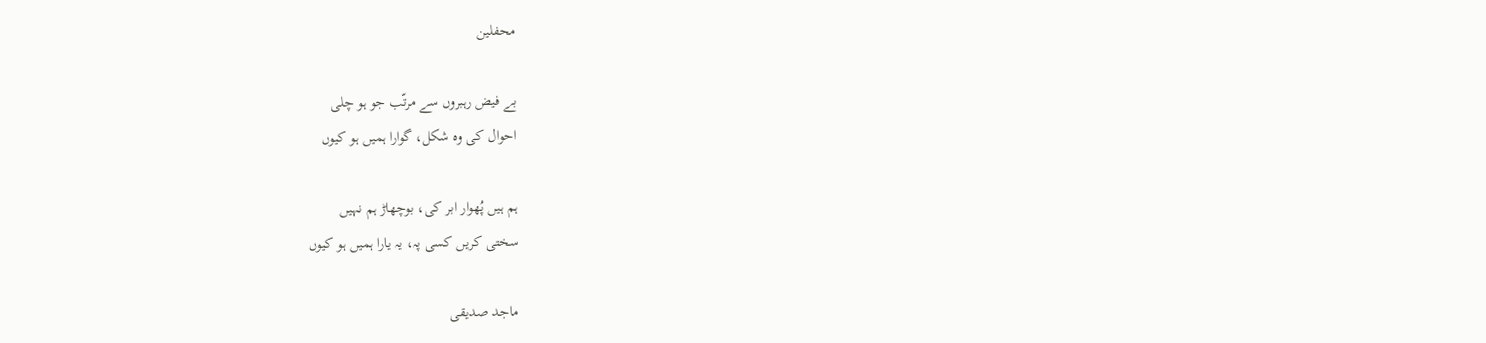محفلین

بے فیض رہبروں سے مرتّب جو ہو چلی
احوال کی وہ شکل، گوارا ہمیں ہو کیوں

ہم ہیں پُھوار ابر کی، بوچھاڑ ہم نہیں
سختی کریں کسی پہ، یہ یارا ہمیں ہو کیوں

ماجد صدیقی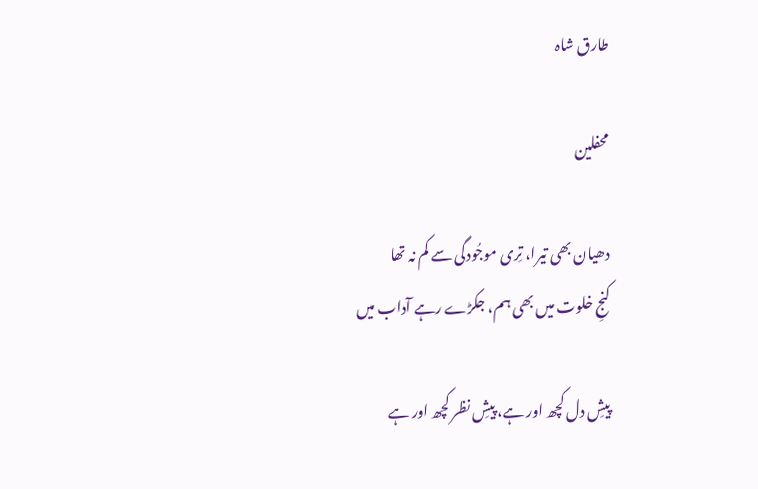طارق شاہ

محفلین

دھیان بھی تیرا، تِری موجُودگی سے کم نہ تھا
کنجِ خلوت میں بھی ہم، جکڑے رہے آداب میں

پیشِ دل کچھ اور ہے، پیشِ نظر کچھ اور ہے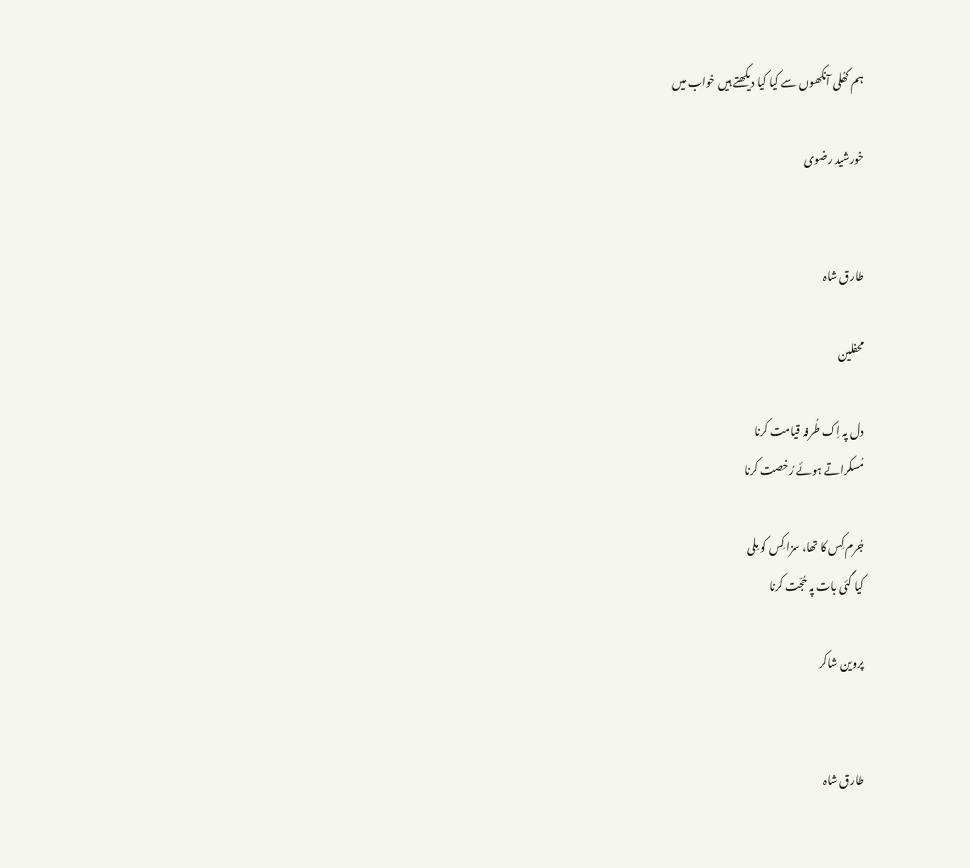ہم کھُلی آنکھوں سے کیا کیا دیکھتے ہیں خواب میں

خورشید رضوی


طارق شاہ

محفلین

دل پہ اِک طُرفہ قیامت کرنا
مُسکراتے ہوئے رُخصت کرنا

جُرم کِس کا تھا، سزا کِس کو مِلی
کیا گئی بات پہ حُجّت کرنا

پروین شاکر


طارق شاہ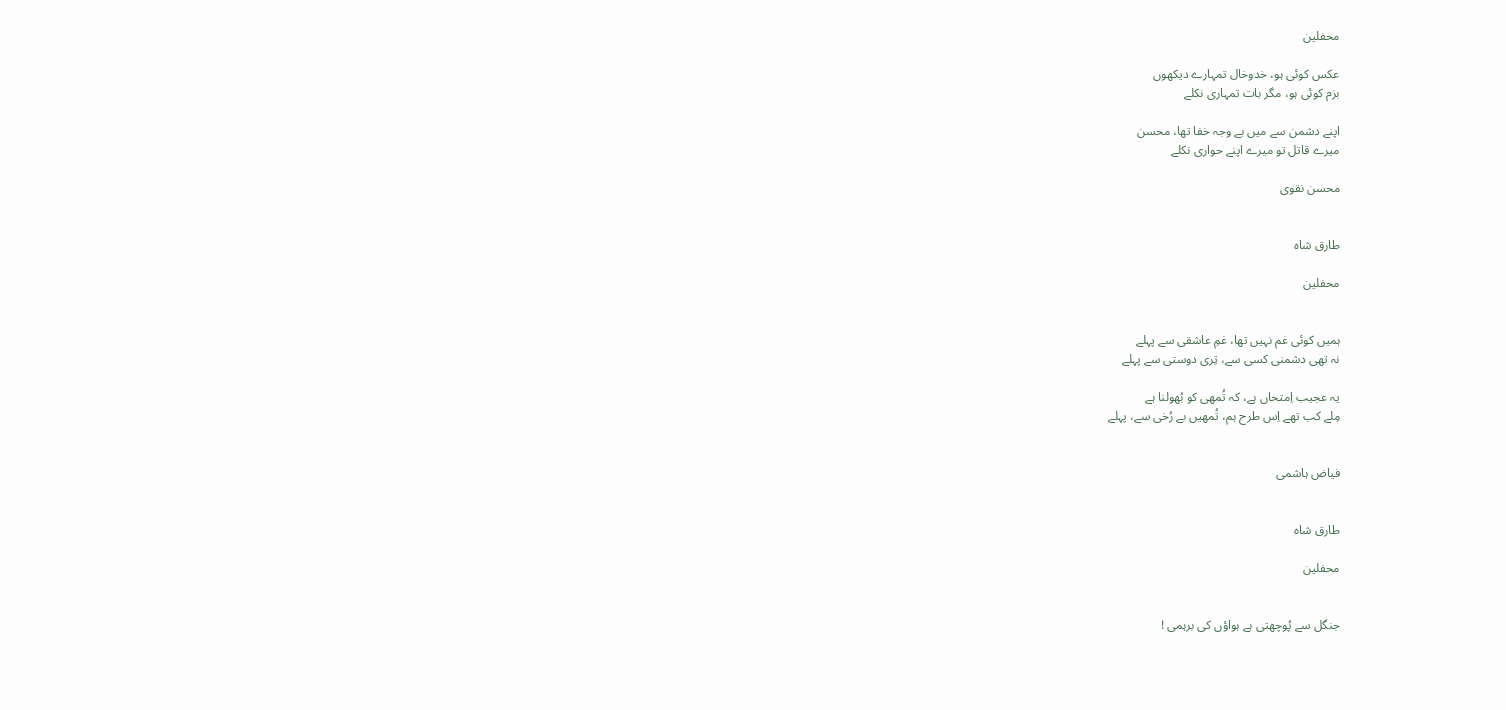محفلین

عکس کوئی ہو، خدوخال تمہارے دیکھوں
بزم کوئی ہو، مگر بات تمہاری نکلے

اپنے دشمن سے میں بے وجہ خفا تھا، محسن
میرے قاتل تو میرے اپنے حواری نکلے

محسن نقوی


طارق شاہ

محفلین


ہمیں کوئی غم نہیں تھا، غمِ عاشقی سے پہلے
نہ تھی دشمنی کسی سے، تِری دوستی سے پہلے

یہ عجیب اِمتحاں ہے، کہ تُمھی کو بُھولنا ہے
مِلے کب تھے اِس طرح ہم، تُمھیں بے رُخی سے، پہلے


فیاض ہاشمی


طارق شاہ

محفلین


جنگل سے پُوچھتی ہے ہواؤں کی برہمی !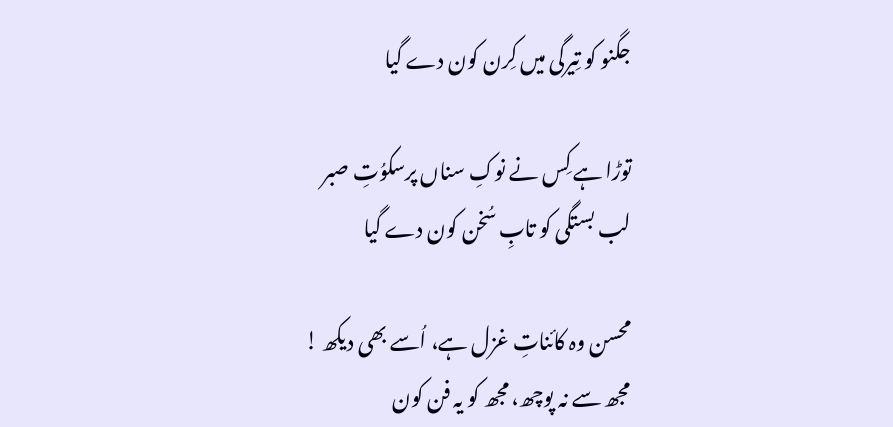جگنو کو تِیرگی میں کِرن کون دے گیا

توڑا ہے کِس نے نوکِ سناں پرسکوُتِ صبر
لب بستگی کو تابِ سُخن کون دے گیا

محسن وہ کائناتِ غزل ہے، اُسے بھی دیکھ !
مجھ سے نہ پوچھ، مجھ کو یہ فن کون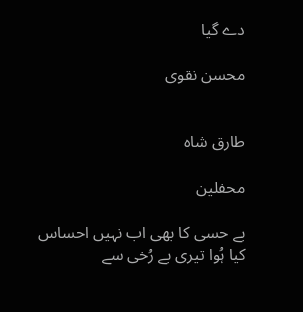دے گیا

محسن نقوی


طارق شاہ

محفلین

بے حسی کا بھی اب نہیں احساس
کیا ہُوا تیری بے رُخی سے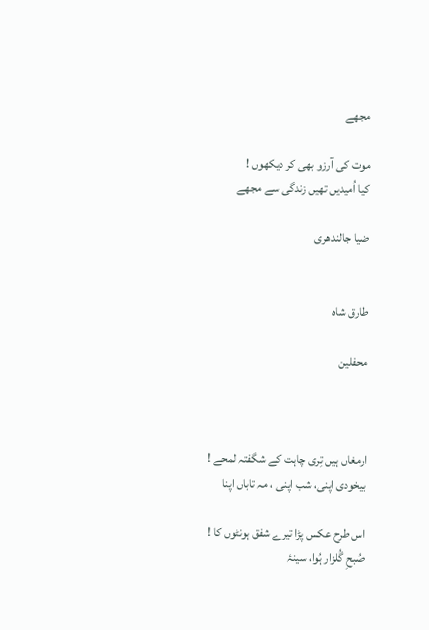مجھے

موت کی آرزو بھی کر دیکھوں !
کیا اُمیدیں تھیں زندگی سے مجھے

ضیا جالندھری


طارق شاہ

محفلین



ارمغاں ہیں تِری چاہت کے شگفتہ لمحے !
بیخودی اپنی، شب اپنی ، مہ تاباں اپنا

اس طرح عکس پڑا تیرے شفق ہونٹوں کا !
صُبحِ گُلزار ہُوا، سینۂ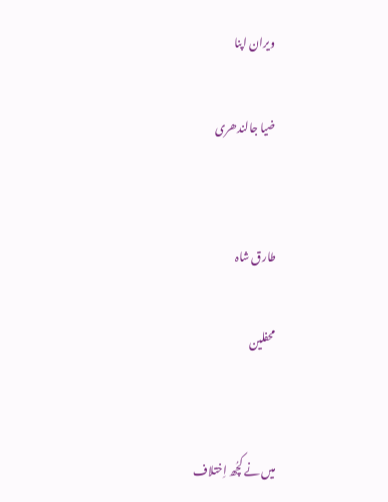ویران اپنا

ضیا جالندھری


طارق شاہ

محفلین


میں نے کچُھ اِختلاف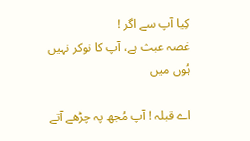کِیا آپ سے اگر !
غصہ عبث ہے، آپ کا نوکر نہیں ہُوں میں

اے قبلہ ! آپ مُجھ پہ چڑھے آتے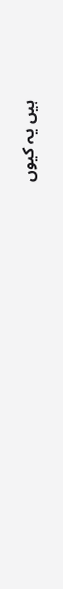ہیں یہ کیوں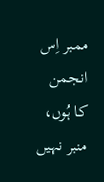ممبر اِس انجمن کا ہُوں، منبر نہیں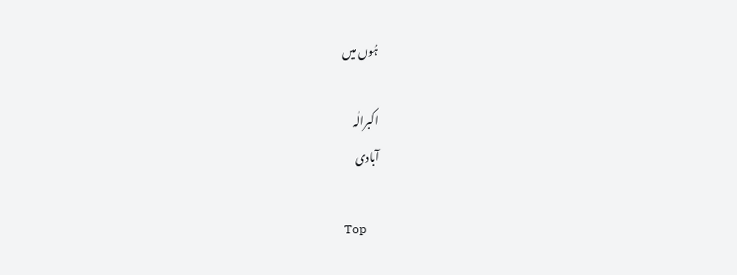ہُوں میں

اکبرالٰہ
آبادی

Top